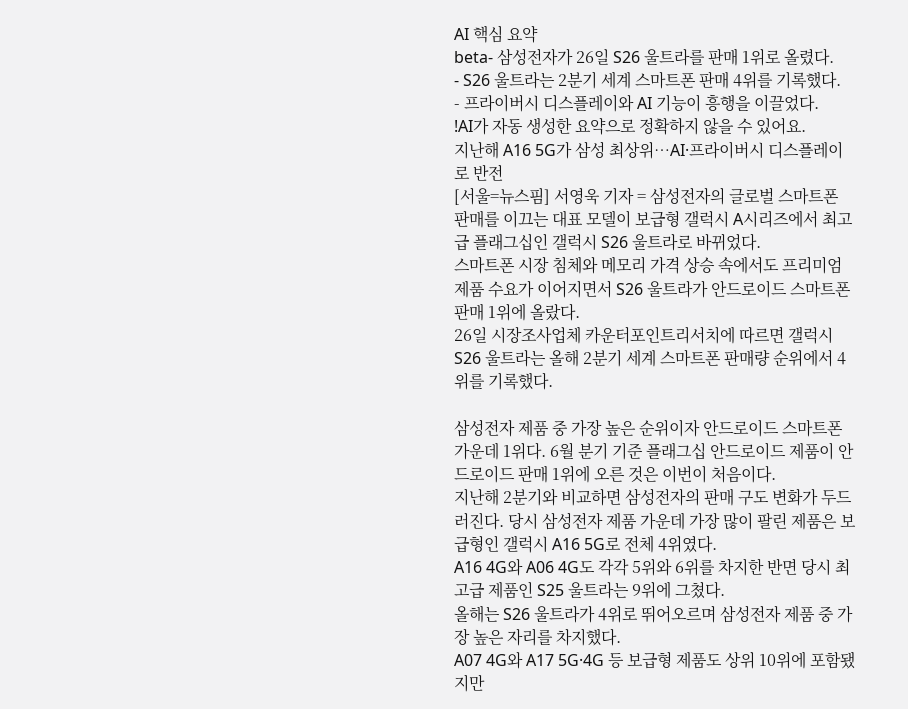AI 핵심 요약
beta- 삼성전자가 26일 S26 울트라를 판매 1위로 올렸다.
- S26 울트라는 2분기 세계 스마트폰 판매 4위를 기록했다.
- 프라이버시 디스플레이와 AI 기능이 흥행을 이끌었다.
!AI가 자동 생성한 요약으로 정확하지 않을 수 있어요.
지난해 A16 5G가 삼성 최상위…AI·프라이버시 디스플레이로 반전
[서울=뉴스핌] 서영욱 기자 = 삼성전자의 글로벌 스마트폰 판매를 이끄는 대표 모델이 보급형 갤럭시 A시리즈에서 최고급 플래그십인 갤럭시 S26 울트라로 바뀌었다.
스마트폰 시장 침체와 메모리 가격 상승 속에서도 프리미엄 제품 수요가 이어지면서 S26 울트라가 안드로이드 스마트폰 판매 1위에 올랐다.
26일 시장조사업체 카운터포인트리서치에 따르면 갤럭시 S26 울트라는 올해 2분기 세계 스마트폰 판매량 순위에서 4위를 기록했다.

삼성전자 제품 중 가장 높은 순위이자 안드로이드 스마트폰 가운데 1위다. 6월 분기 기준 플래그십 안드로이드 제품이 안드로이드 판매 1위에 오른 것은 이번이 처음이다.
지난해 2분기와 비교하면 삼성전자의 판매 구도 변화가 두드러진다. 당시 삼성전자 제품 가운데 가장 많이 팔린 제품은 보급형인 갤럭시 A16 5G로 전체 4위였다.
A16 4G와 A06 4G도 각각 5위와 6위를 차지한 반면 당시 최고급 제품인 S25 울트라는 9위에 그쳤다.
올해는 S26 울트라가 4위로 뛰어오르며 삼성전자 제품 중 가장 높은 자리를 차지했다.
A07 4G와 A17 5G·4G 등 보급형 제품도 상위 10위에 포함됐지만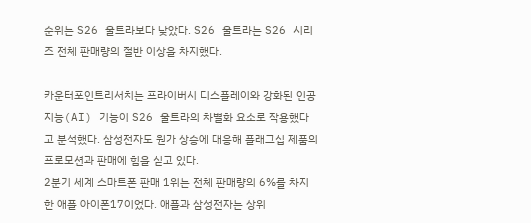순위는 S26 울트라보다 낮았다. S26 울트라는 S26 시리즈 전체 판매량의 절반 이상을 차지했다.

카운터포인트리서치는 프라이버시 디스플레이와 강화된 인공지능(AI) 기능이 S26 울트라의 차별화 요소로 작용했다고 분석했다. 삼성전자도 원가 상승에 대응해 플래그십 제품의 프로모션과 판매에 힘을 싣고 있다.
2분기 세계 스마트폰 판매 1위는 전체 판매량의 6%를 차지한 애플 아이폰17이었다. 애플과 삼성전자는 상위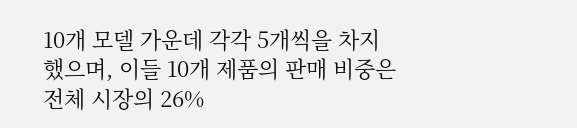10개 모델 가운데 각각 5개씩을 차지했으며, 이들 10개 제품의 판매 비중은 전체 시장의 26%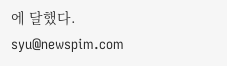에 달했다.
syu@newspim.com